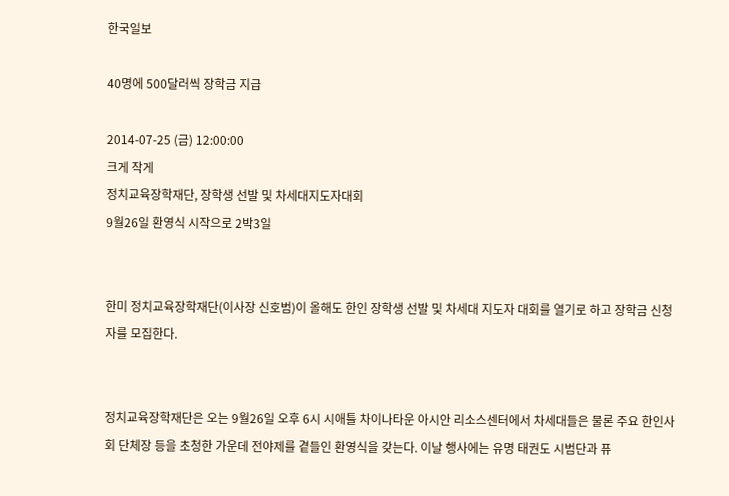한국일보

40명에 500달러씩 장학금 지급

2014-07-25 (금) 12:00:00
크게 작게
정치교육장학재단, 장학생 선발 및 차세대지도자대회
9월26일 환영식 시작으로 2박3일


한미 정치교육장학재단(이사장 신호범)이 올해도 한인 장학생 선발 및 차세대 지도자 대회를 열기로 하고 장학금 신청자를 모집한다.


정치교육장학재단은 오는 9월26일 오후 6시 시애틀 차이나타운 아시안 리소스센터에서 차세대들은 물론 주요 한인사회 단체장 등을 초청한 가운데 전야제를 곁들인 환영식을 갖는다. 이날 행사에는 유명 태권도 시범단과 퓨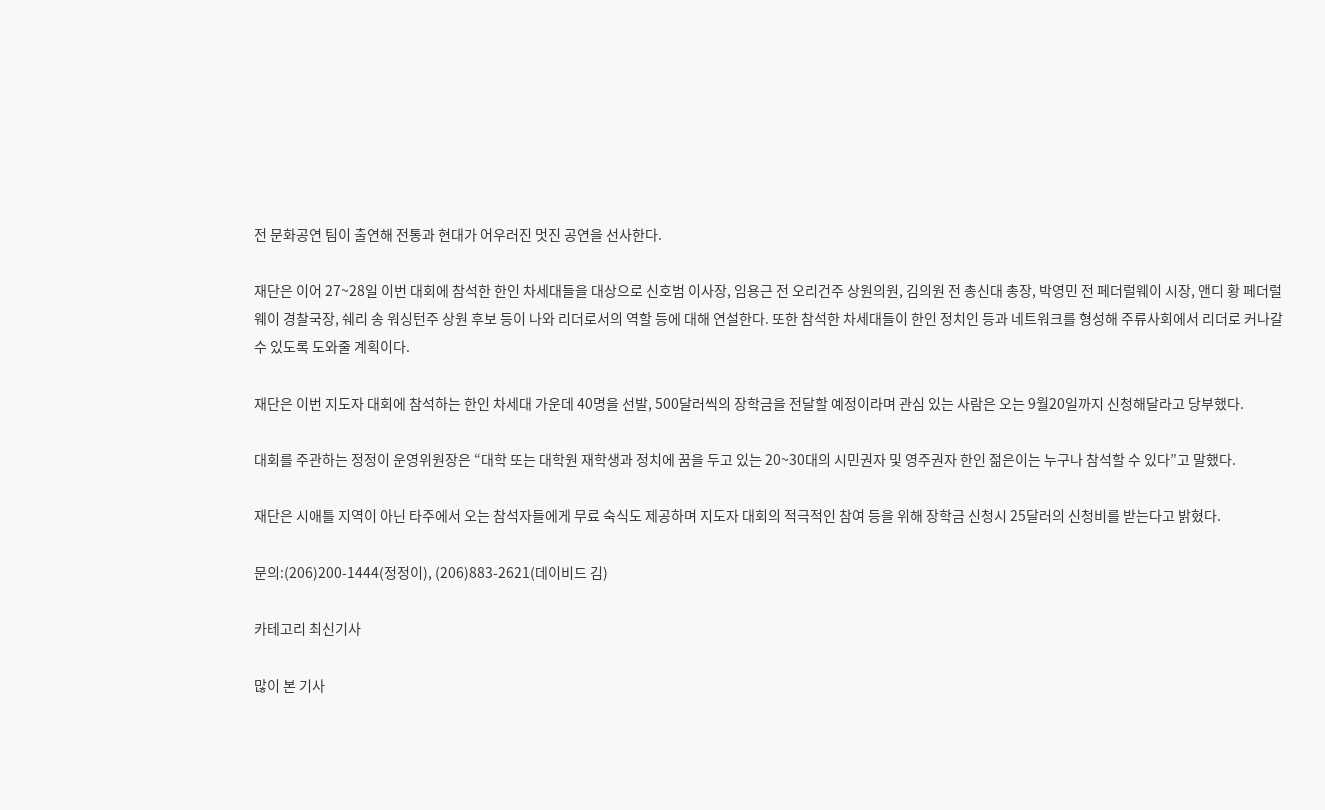전 문화공연 팀이 출연해 전통과 현대가 어우러진 멋진 공연을 선사한다.

재단은 이어 27~28일 이번 대회에 참석한 한인 차세대들을 대상으로 신호범 이사장, 임용근 전 오리건주 상원의원, 김의원 전 총신대 총장, 박영민 전 페더럴웨이 시장, 앤디 황 페더럴웨이 경찰국장, 쉐리 송 워싱턴주 상원 후보 등이 나와 리더로서의 역할 등에 대해 연설한다. 또한 참석한 차세대들이 한인 정치인 등과 네트워크를 형성해 주류사회에서 리더로 커나갈 수 있도록 도와줄 계획이다.

재단은 이번 지도자 대회에 참석하는 한인 차세대 가운데 40명을 선발, 500달러씩의 장학금을 전달할 예정이라며 관심 있는 사람은 오는 9월20일까지 신청해달라고 당부했다.

대회를 주관하는 정정이 운영위원장은 “대학 또는 대학원 재학생과 정치에 꿈을 두고 있는 20~30대의 시민권자 및 영주권자 한인 젊은이는 누구나 참석할 수 있다”고 말했다.

재단은 시애틀 지역이 아닌 타주에서 오는 참석자들에게 무료 숙식도 제공하며 지도자 대회의 적극적인 참여 등을 위해 장학금 신청시 25달러의 신청비를 받는다고 밝혔다.

문의:(206)200-1444(정정이), (206)883-2621(데이비드 김)

카테고리 최신기사

많이 본 기사